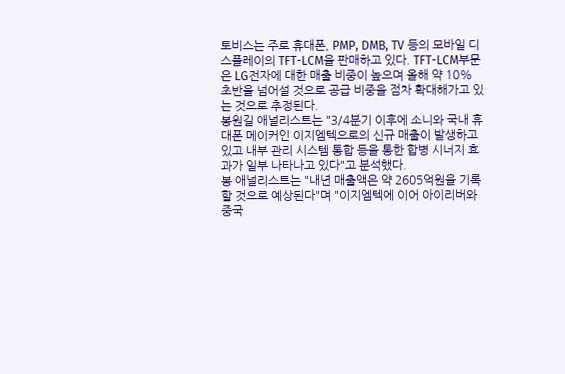토비스는 주로 휴대폰, PMP, DMB, TV 등의 모바일 디스플레이의 TFT-LCM을 판매하고 있다. TFT-LCM부문은 LG전자에 대한 매출 비중이 높으며 올해 약 10% 초반을 넘어설 것으로 공급 비중을 점차 확대해가고 있는 것으로 추정된다.
봉원길 애널리스트는 "3/4분기 이후에 소니와 국내 휴대폰 메이커인 이지엠텍으로의 신규 매출이 발생하고 있고 내부 관리 시스템 통합 등을 통한 합병 시너지 효과가 일부 나타나고 있다"고 분석했다.
봉 애널리스트는 "내년 매출액은 약 2605억원을 기록할 것으로 예상된다"며 "이지엠텍에 이어 아이리버와 중국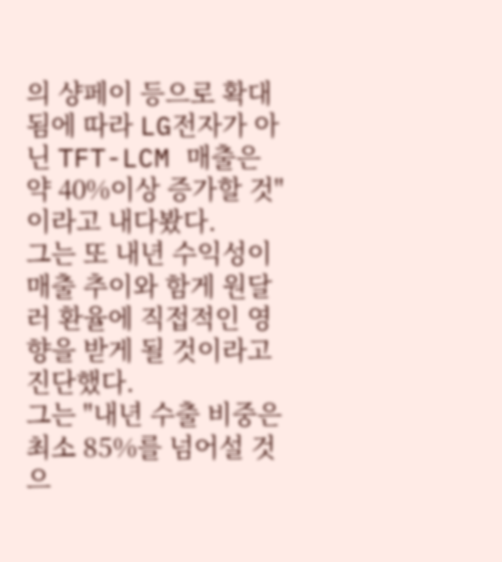의 샹페이 등으로 확대됨에 따라 LG전자가 아닌 TFT-LCM 매출은 약 40%이상 증가할 것"이라고 내다봤다.
그는 또 내년 수익성이 매출 추이와 함게 원달러 환율에 직접적인 영향을 받게 될 것이라고 진단했다.
그는 "내년 수출 비중은 최소 85%를 넘어설 것으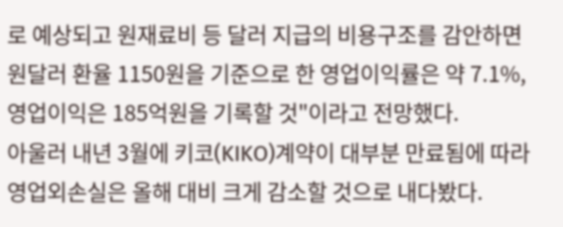로 예상되고 원재료비 등 달러 지급의 비용구조를 감안하면 원달러 환율 1150원을 기준으로 한 영업이익률은 약 7.1%, 영업이익은 185억원을 기록할 것"이라고 전망했다.
아울러 내년 3월에 키코(KIKO)계약이 대부분 만료됨에 따라 영업외손실은 올해 대비 크게 감소할 것으로 내다봤다.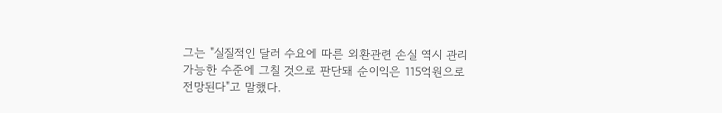그는 "실질적인 달러 수요에 따른 외환관련 손실 역시 관리 가능한 수준에 그칠 것으로 판단돼 순이익은 115억원으로 전망된다"고 말했다.